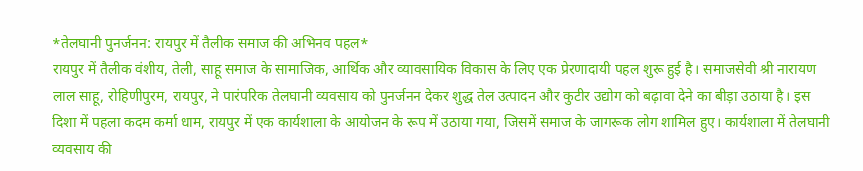*तेलघानी पुनर्जनन: रायपुर में तैलीक समाज की अभिनव पहल*
रायपुर में तैलीक वंशीय, तेली, साहू समाज के सामाजिक, आर्थिक और व्यावसायिक विकास के लिए एक प्रेरणादायी पहल शुरू हुई है। समाजसेवी श्री नारायण लाल साहू, रोहिणीपुरम, रायपुर, ने पारंपरिक तेलघानी व्यवसाय को पुनर्जनन देकर शुद्ध तेल उत्पादन और कुटीर उद्योग को बढ़ावा देने का बीड़ा उठाया है। इस दिशा में पहला कदम कर्मा धाम, रायपुर में एक कार्यशाला के आयोजन के रूप में उठाया गया, जिसमें समाज के जागरूक लोग शामिल हुए। कार्यशाला में तेलघानी व्यवसाय की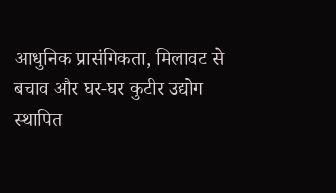आधुनिक प्रासंगिकता, मिलावट से बचाव और घर-घर कुटीर उद्योग स्थापित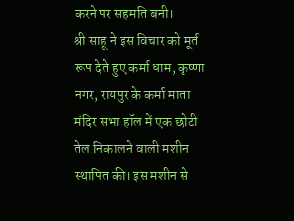करने पर सहमति बनी।
श्री साहू ने इस विचार को मूर्त रूप देते हुए कर्मा धाम, कृष्णा नगर, रायपुर के कर्मा माता मंदिर सभा हॉल में एक छोटी तेल निकालने वाली मशीन स्थापित की। इस मशीन से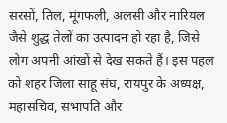सरसों, तिल, मूंगफली, अलसी और नारियल जैसे शुद्ध तेलों का उत्पादन हो रहा है, जिसे लोग अपनी आंखों से देख सकते हैं। इस पहल को शहर जिला साहू संघ, रायपुर के अध्यक्ष, महासचिव, सभापति और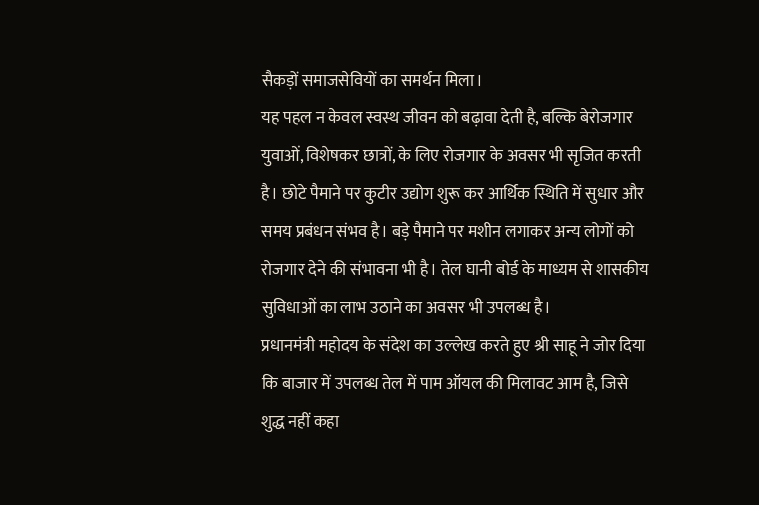सैकड़ों समाजसेवियों का समर्थन मिला।
यह पहल न केवल स्वस्थ जीवन को बढ़ावा देती है, बल्कि बेरोजगार युवाओं, विशेषकर छात्रों, के लिए रोजगार के अवसर भी सृजित करती है। छोटे पैमाने पर कुटीर उद्योग शुरू कर आर्थिक स्थिति में सुधार और समय प्रबंधन संभव है। बड़े पैमाने पर मशीन लगाकर अन्य लोगों को रोजगार देने की संभावना भी है। तेल घानी बोर्ड के माध्यम से शासकीय सुविधाओं का लाभ उठाने का अवसर भी उपलब्ध है।
प्रधानमंत्री महोदय के संदेश का उल्लेख करते हुए श्री साहू ने जोर दिया कि बाजार में उपलब्ध तेल में पाम ऑयल की मिलावट आम है, जिसे शुद्ध नहीं कहा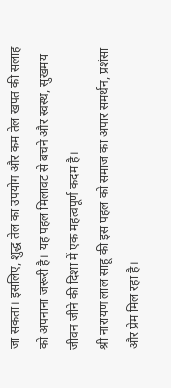जा सकता। इसलिए, शुद्ध तेल का उपयोग और कम तेल खपत की सलाह को अपनाना जरूरी है। यह पहल मिलावट से बचने और स्वस्थ, सुखमय जीवन जीने की दिशा में एक महत्वपूर्ण कदम है।
श्री नारायण लाल साहू की इस पहल को समाज का अपार समर्थन, प्रशंसा और प्रेम मिल रहा है।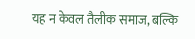यह न केवल तैलीक समाज, बल्कि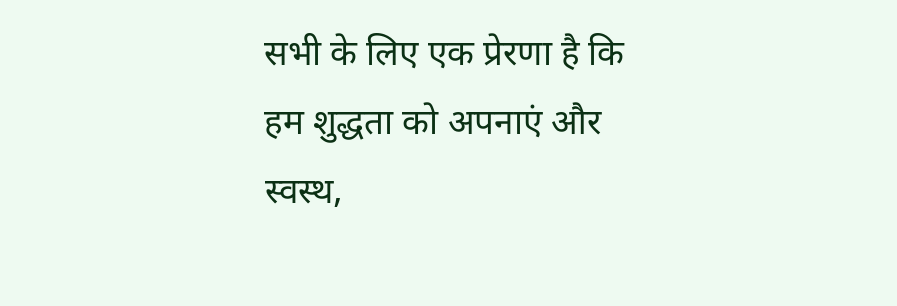सभी के लिए एक प्रेरणा है कि हम शुद्धता को अपनाएं और स्वस्थ,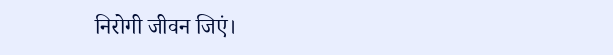निरोगी जीवन जिएं।